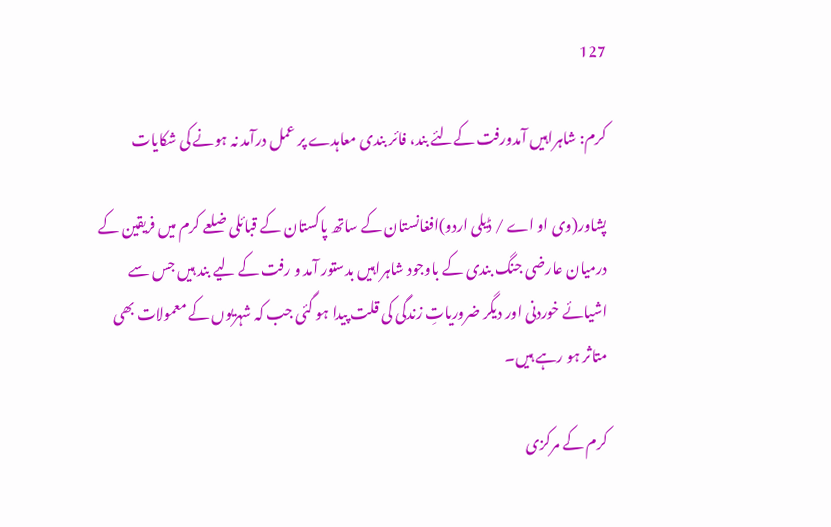127

کرم: شاہراہیں آمدورفت کےلئے بند، فائر بندی معاہدے پر عمل درآمد نہ ہونے کی شکایات

پشاور(وی او اے / ڈیلی اردو)افغانستان کے ساتھ پاکستان کے قبائلی ضلعے کرم میں فریقین کے درمیان عارضی جنگ بندی کے باوجود شاہراہیں بدستور آمد و رفت کے لیے بند ہیں جس سے اشیائے خوردنی اور دیگر ضروریاتِ زندگی کی قلت پیدا ہو گئی جب کہ شہریوں کے معمولات بھی متاثر ہو رہے ہیں۔

کرم کے مرکزی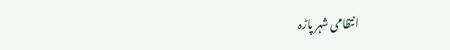انتظامی شہر پاڑہ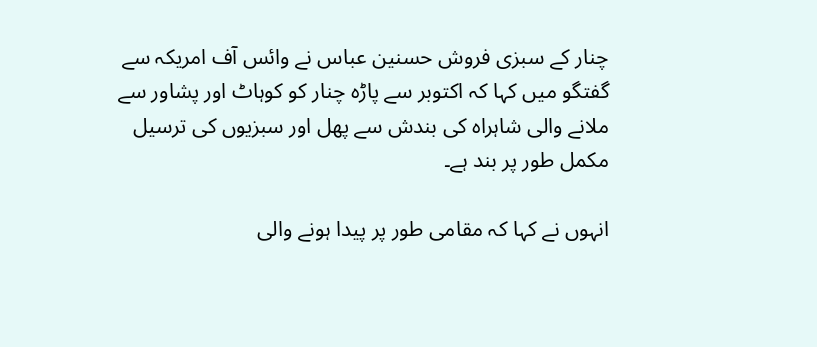چنار کے سبزی فروش حسنین عباس نے وائس آف امریکہ سے گفتگو میں کہا کہ اکتوبر سے پاڑہ چنار کو کوہاٹ اور پشاور سے ملانے والی شاہراہ کی بندش سے پھل اور سبزیوں کی ترسیل مکمل طور پر بند ہے۔

انہوں نے کہا کہ مقامی طور پر پیدا ہونے والی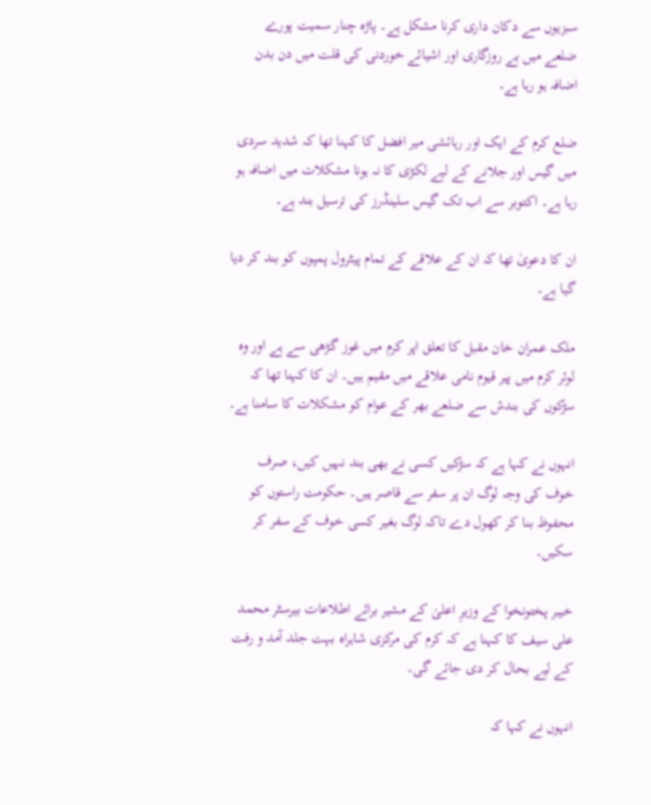سبزیوں سے دکان داری کرنا مشکل ہے۔ پاڑہ چنار سمیت پورے ضلعے میں بے روزگاری اور اشیائے خوردنی کی قلت میں دن بدن اضافہ ہو رہا ہے۔

ضلع کرم کے ایک اور رہائشی میر افضل کا کہنا تھا کہ شدید سردی میں گیس اور جلانے کے لیے لکڑی کا نہ ہونا مشکلات میں اضافہ ہو رہا ہے۔ اکتوبر سے اب تک گیس سلینڈرز کی ترسیل بند ہے۔

ان کا دعویٰ تھا کہ ان کے علاقے کے تمام پیٹرول پمپوں کو بند کر دیا گیا ہے۔

ملک عمران خان مقبل کا تعلق اپر کرم میں غوز گڑھی سے ہے اور وہ لوئر کرم میں پیر قیوم نامی علاقے میں مقیم ہیں۔ ان کا کہنا تھا کہ سڑکوں کی بندش سے ضلعے بھر کے عوام کو مشکلات کا سامنا ہے۔

انہوں نے کہا ہے کہ سڑکیں کسی نے بھی بند نہیں کیں، صرف خوف کی وجہ لوگ ان پر سفر سے قاصر ہیں۔ حکومت راستوں کو محفوظ بنا کر کھول دے تاکہ لوگ بغیر کسی خوف کے سفر کر سکیں۔

خیبر پختونخوا کے وزیرِ اعلیٰ کے مشیر برائے اطلاعات بیرسٹر محمد علی سیف کا کہنا ہے کہ کرم کی مرکزی شاہراہ بہت جلد آمد و رفت کے لیے بحال کر دی جائے گی۔

انہوں نے کہا کہ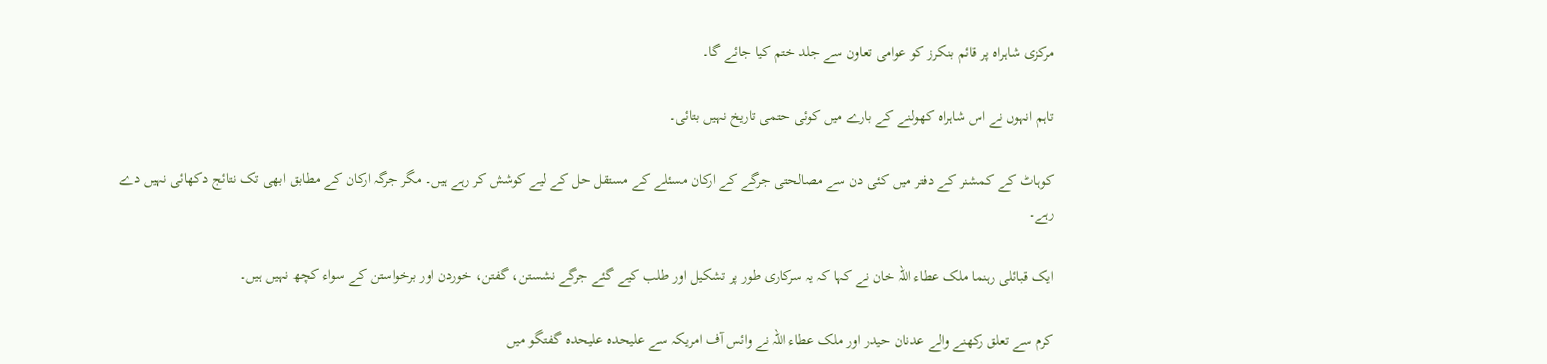مرکزی شاہراہ پر قائم بنکرز کو عوامی تعاون سے جلد ختم کیا جائے گا۔

تاہم انہوں نے اس شاہراہ کھولنے کے بارے میں کوئی حتمی تاریخ نہیں بتائی۔

کوہاٹ کے کمشنر کے دفتر میں کئی دن سے مصالحتی جرگے کے ارکان مسئلے کے مستقل حل کے لیے کوشش کر رہے ہیں۔ مگر جرگہ ارکان کے مطابق ابھی تک نتائج دکھائی نہیں دے رہے۔

ایک قبائلی رہنما ملک عطاء اللہ خان نے کہا کہ یہ سرکاری طور پر تشکیل اور طلب کیے گئے جرگے نشستن، گفتن، خوردن اور برخواستن کے سواء کچھ نہیں ہیں۔

کرم سے تعلق رکھنے والے عدنان حیدر اور ملک عطاء اللہ نے وائس آف امریکہ سے علیحدہ علیحدہ گفتگو میں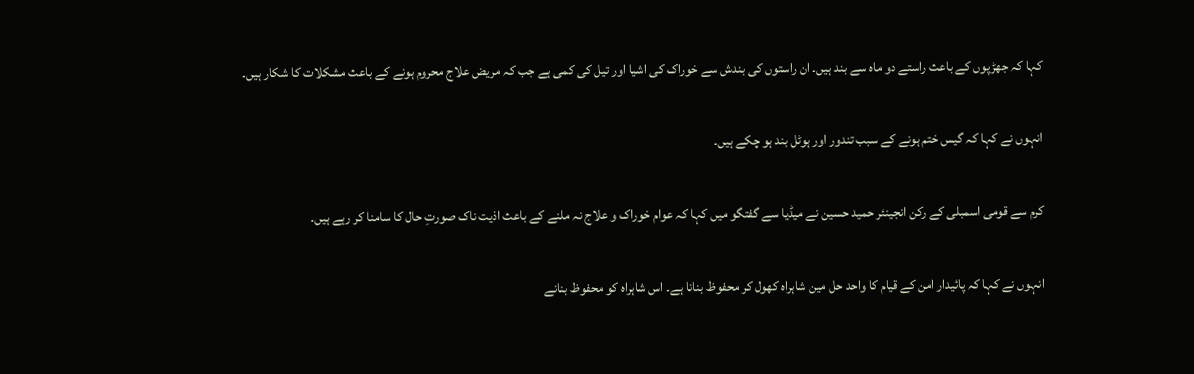کہا کہ جھڑپوں کے باعث راستے دو ماہ سے بند ہیں۔ ان راستوں کی بندش سے خوراک کی اشیا اور تیل کی کمی ہے جب کہ مریض علاج محروم ہونے کے باعث مشکلات کا شکار ہیں۔

انہوں نے کہا کہ گیس ختم ہونے کے سبب تندور اور ہوٹل بند ہو چکے ہیں۔

کرم سے قومی اسمبلی کے رکن انجینئر حمید حسین نے میڈیا سے گفتگو میں کہا کہ عوام خوراک و علاج نہ ملنے کے باعث اذیت ناک صورتِ حال کا سامنا کر رہے ہیں۔

انہوں نے کہا کہ پائیدار امن کے قیام کا واحد حل مین شاہراہ کھول کر محفوظ بنانا ہے۔ اس شاہراہ کو محفوظ بنانے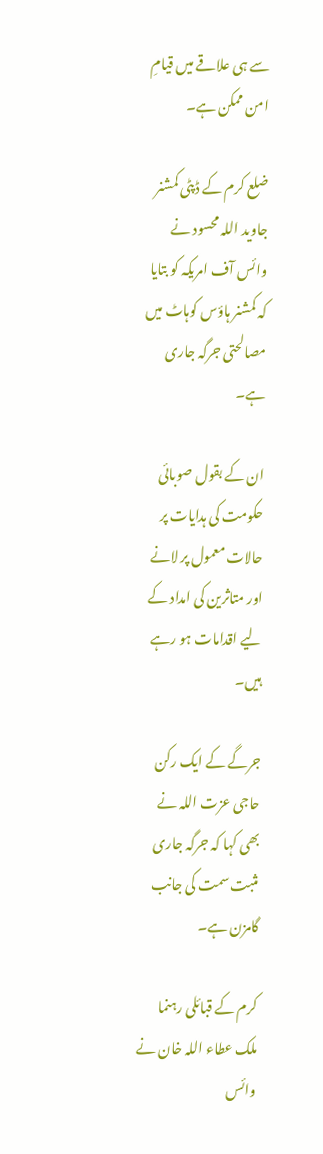سے ہی علاقے میں قیامِ امن ممکن ہے۔

ضلع کرم کے ڈپٹی کمشنر جاوید اللہ محسود نے وائس آف امریکہ کو بتایا کہ کمشنر ہاؤس کوہاٹ میں مصالحتی جرگہ جاری ہے۔

ان کے بقول صوبائی حکومت کی ہدایات پر حالات معمول پر لانے اور متاثرین کی امداد کے لیے اقدامات ہو رہے ہیں۔

جرگے کے ایک رکن حاجی عزت اللہ نے بھی کہا کہ جرگہ جاری مثبت سمت کی جانب گامزن ہے۔

کرم کے قبائلی رہنما ملک عطاء اللہ خان نے وائس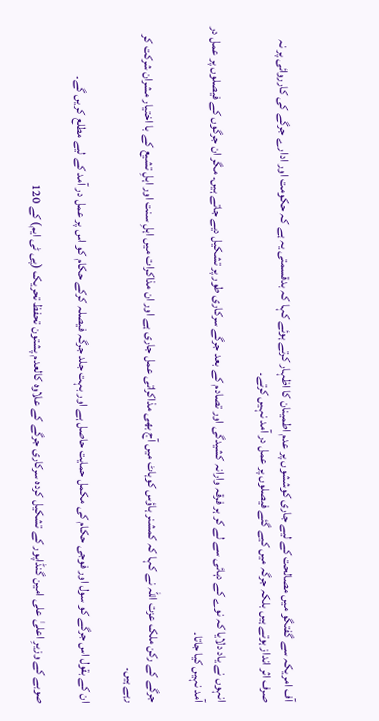آف امریکہ سے گفتگو میں مصالحت کے لیے جاری کوششوں پر عدم اطمینان کا اظہار کرتے ہوئے کہا کہ بدقسمتی یہ ہے کہ حکومت اور ادارے جرگے کی کارروائی پر نہ صرف اثر انداز ہوتے ہیں بلکہ جرگہ میں کیے گئے فیصلوں پر عمل در آمد نہیں کرتے۔

انہوں نے یاد دلایا کہ نوے کے دہائی سے لے کر ہر فرقہ وارانہ کشیدگی اور تصادم کے بعد جرگے سرکاری طور پر تشکیل دیے جاتے ہیں۔ مگر ان جرگوں کے فیصلوں پر عمل در آمد نہیں کیا جاتا۔

جرگے کے رکن ملک عزت اللہ نے کہا کہ کمشنر ہاؤس کوہاٹ میں آج بھی مذاکراتی عمل جاری ہے اور ان مذاکرات میں اہلِ سنت اور اہلِ تشیع کے با اختیار مشران شرکت کر رہے ہیں۔

ان کے بقول اس جرگے کو سول اور فوجی حکام کی مکمل حمایت حاصل ہے اور بہت جلد جرگہ فیصلہ کرکے حکام کو اس پر عمل در آمد کے لیے مطلع کریں گے۔

صوبے کے وزیرِ اعلیٰ علی امین گنڈاپور کے تشکیل کردہ سرکاری جرگے کے علاوہ کالعدم پشتون تحفظ تحریک (پی ٹی ایم) کے 120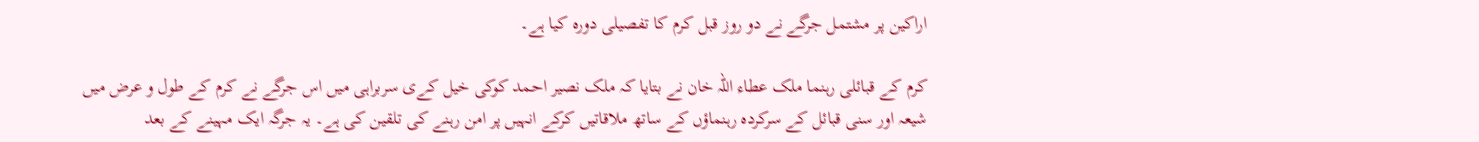اراکین پر مشتمل جرگے نے دو روز قبل کرم کا تفصیلی دورہ کیا ہے۔

کرم کے قبائلی رہنما ملک عطاء اللہ خان نے بتایا کہ ملک نصیر احمد کوکی خیل کےی سربراہی میں اس جرگے نے کرم کے طول و عرض میں شیعہ اور سنی قبائل کے سرکردہ رہنماؤں کے ساتھ ملاقاتیں کرکے انہیں پر امن رہنے کی تلقین کی ہے۔ یہ جرگہ ایک مہینے کے بعد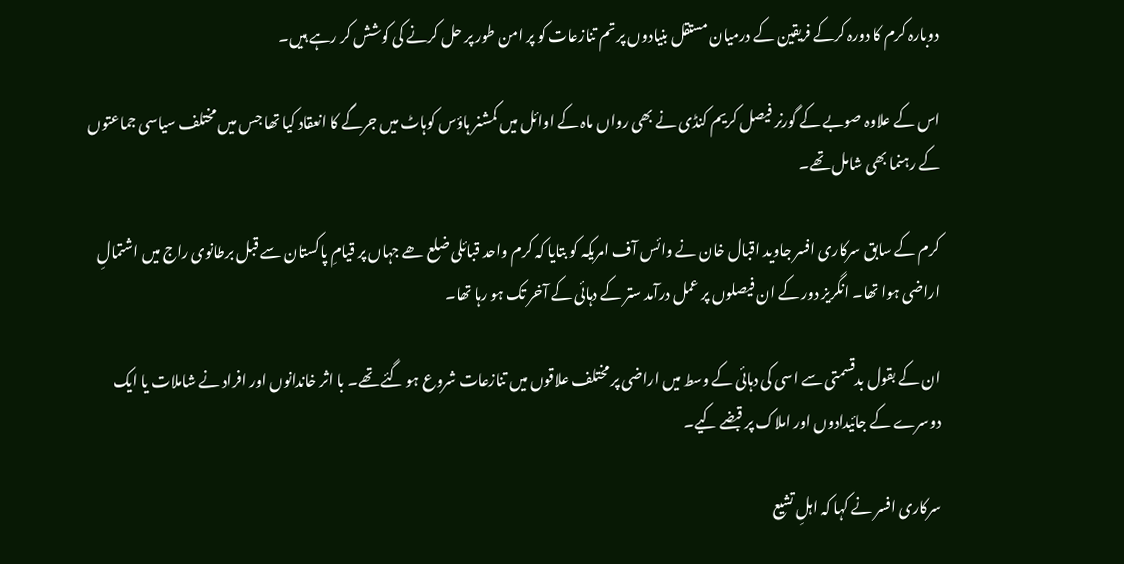دوبارہ کرم کا دورہ کرکے فریقین کے درمیان مستقل بنیادوں پر تم تنازعات کو پر امن طور پر حل کرنے کی کوشش کر رہے ہیں۔

اس کے علاوہ صوبے کے گورنر فیصل کریم کنڈی نے بھی رواں ماہ کے اوائل میں کمشنر ہاؤس کوہاٹ میں جرگے کا انعقاد کیا تھا جس میں مختلف سیاسی جماعتوں کے رہنما بھی شامل تھے۔

کرم کے سابق سرکاری افسر جاوید اقبال خان نے وائس آف امریکہ کو بتایا کہ کرم واحد قبائلی ضلع ھے جہاں پر قیامِ پاکستان سے قبل برطانوی راج میں اشتمالِ اراضی ہوا تھا۔ انگریز دور کے ان فیصلوں پر عمل درآمد ستر کے دہائی کے آخر تک ہو رہا تھا۔

ان کے بقول بدقسمتی سے اسی کی دہائی کے وسط میں اراضی پر مختلف علاقوں میں تنازعات شروع ہو گئے تھے۔ با اثر خاندانوں اور افراد نے شاملات یا ایک دوسرے کے جائیدادوں اور املاک پر قبضے کیے۔

سرکاری افسر نے کہا کہ اہلِ تشیع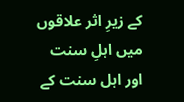کے زیرِ اثر علاقوں میں اہلِ سنت اور اہل سنت کے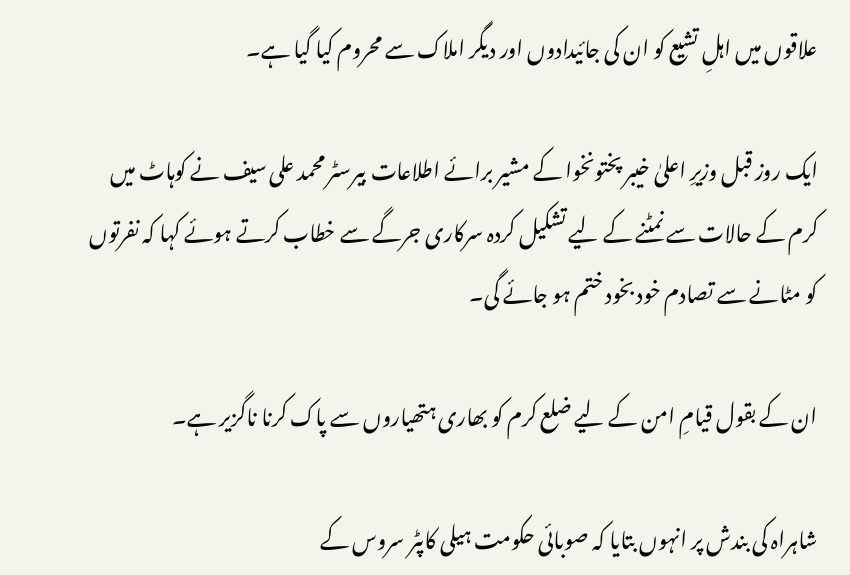علاقوں میں اہلِ تشیع کو ان کی جائیدادوں اور دیگر املاک سے محروم کیا گیا ہے۔

ایک روز قبل وزیرِ اعلیٰ خیبر پختونخوا کے مشیر برائے اطلاعات بیرسٹر محمد علی سیف نے کوہاٹ میں کرم کے حالات سے نمٹنے کے لیے تشکیل کردہ سرکاری جرگے سے خطاب کرتے ہوئے کہا کہ نفرتوں کو مٹانے سے تصادم خود بخود ختم ہو جائے گی۔

ان کے بقول قیامِ امن کے لیے ضلع کرم کو بھاری ہتھیاروں سے پاک کرنا ناگزیر ہے۔

شاہراہ کی بندش پر انہوں بتایا کہ صوبائی حکومت ہیلی کاپٹر سروس کے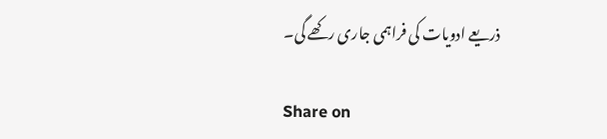ذریعے ادویات کی فراہمی جاری رکھے گی۔

Share on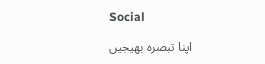Social

اپنا تبصرہ بھیجیں